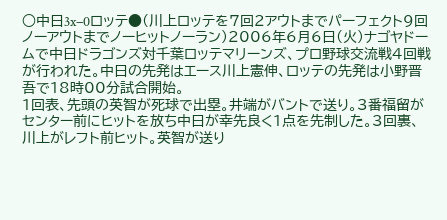○中日3x−0ロッテ●(川上ロッテを7回2アウトまでパーフェクト9回ノーアウトまでノーヒットノーラン)2006年6月6日(火)ナゴヤドームで中日ドラゴンズ対千葉ロッテマリーンズ、プロ野球交流戦4回戦が行われた。中日の先発はエース川上憲伸、ロッテの先発は小野晋吾で18時00分試合開始。
1回表、先頭の英智が死球で出塁。井端がバントで送り。3番福留がセンター前にヒットを放ち中日が幸先良く1点を先制した。3回裏、川上がレフト前ヒット。英智が送り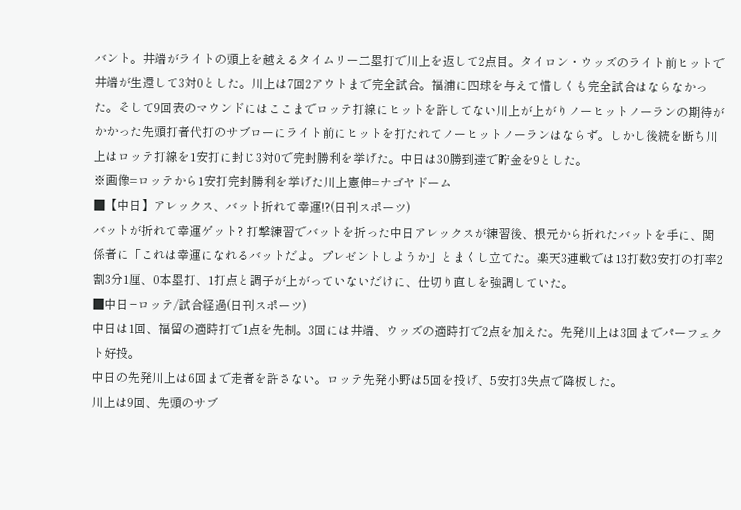バント。井端がライトの頭上を越えるタイムリー二塁打で川上を返して2点目。タイロン・ウッズのライト前ヒットで井端が生還して3対0とした。川上は7回2アウトまで完全試合。福浦に四球を与えて惜しくも完全試合はならなかった。そして9回表のマウンドにはここまでロッテ打線にヒットを許してない川上が上がりノーヒットノーランの期待がかかった先頭打者代打のサブローにライト前にヒットを打たれてノーヒットノーランはならず。しかし後続を断ち川上はロッテ打線を1安打に封じ3対0で完封勝利を挙げた。中日は30勝到達で貯金を9とした。
※画像=ロッテから1安打完封勝利を挙げた川上憲伸=ナゴヤドーム
■【中日】アレックス、バット折れて幸運!?(日刊スポーツ)
バットが折れて幸運ゲット? 打撃練習でバットを折った中日アレックスが練習後、根元から折れたバットを手に、関係者に「これは幸運になれるバットだよ。プレゼントしようか」とまくし立てた。楽天3連戦では13打数3安打の打率2割3分1厘、0本塁打、1打点と調子が上がっていないだけに、仕切り直しを強調していた。
■中日−ロッテ/試合経過(日刊スポーツ)
中日は1回、福留の適時打で1点を先制。3回には井端、ウッズの適時打で2点を加えた。先発川上は3回までパーフェクト好投。
中日の先発川上は6回まで走者を許さない。ロッテ先発小野は5回を投げ、5安打3失点で降板した。
川上は9回、先頭のサブ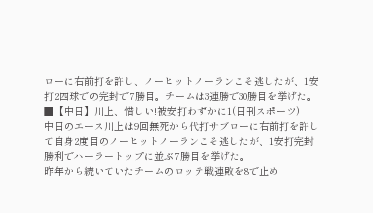ローに右前打を許し、ノーヒットノーランこそ逃したが、1安打2四球での完封で7勝目。チームは3連勝で30勝目を挙げた。
■【中日】川上、惜しい!被安打わずかに1(日刊スポーツ)
中日のエース川上は9回無死から代打サブローに右前打を許して自身2度目のノーヒットノーランこそ逃したが、1安打完封勝利でハーラートップに並ぶ7勝目を挙げた。
昨年から続いていたチームのロッテ戦連敗を8で止め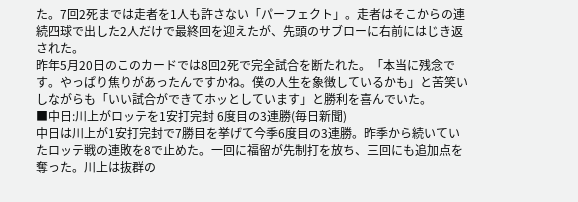た。7回2死までは走者を1人も許さない「パーフェクト」。走者はそこからの連続四球で出した2人だけで最終回を迎えたが、先頭のサブローに右前にはじき返された。
昨年5月20日のこのカードでは8回2死で完全試合を断たれた。「本当に残念です。やっぱり焦りがあったんですかね。僕の人生を象徴しているかも」と苦笑いしながらも「いい試合ができてホッとしています」と勝利を喜んでいた。
■中日:川上がロッテを1安打完封 6度目の3連勝(毎日新聞)
中日は川上が1安打完封で7勝目を挙げて今季6度目の3連勝。昨季から続いていたロッテ戦の連敗を8で止めた。一回に福留が先制打を放ち、三回にも追加点を奪った。川上は抜群の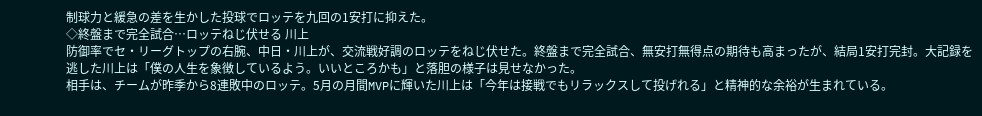制球力と緩急の差を生かした投球でロッテを九回の1安打に抑えた。
◇終盤まで完全試合…ロッテねじ伏せる 川上
防御率でセ・リーグトップの右腕、中日・川上が、交流戦好調のロッテをねじ伏せた。終盤まで完全試合、無安打無得点の期待も高まったが、結局1安打完封。大記録を逃した川上は「僕の人生を象徴しているよう。いいところかも」と落胆の様子は見せなかった。
相手は、チームが昨季から8連敗中のロッテ。5月の月間MVPに輝いた川上は「今年は接戦でもリラックスして投げれる」と精神的な余裕が生まれている。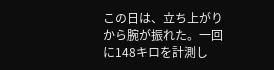この日は、立ち上がりから腕が振れた。一回に148キロを計測し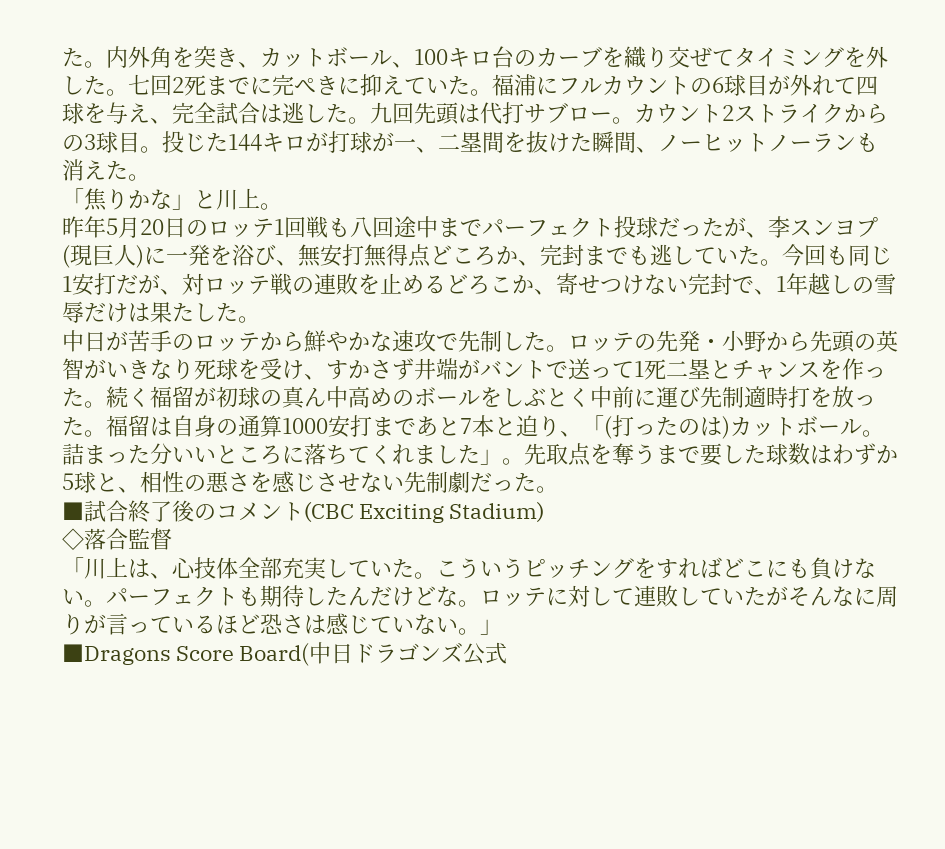た。内外角を突き、カットボール、100キロ台のカーブを織り交ぜてタイミングを外した。七回2死までに完ぺきに抑えていた。福浦にフルカウントの6球目が外れて四球を与え、完全試合は逃した。九回先頭は代打サブロー。カウント2ストライクからの3球目。投じた144キロが打球が一、二塁間を抜けた瞬間、ノーヒットノーランも消えた。
「焦りかな」と川上。
昨年5月20日のロッテ1回戦も八回途中までパーフェクト投球だったが、李スンヨプ(現巨人)に一発を浴び、無安打無得点どころか、完封までも逃していた。今回も同じ1安打だが、対ロッテ戦の連敗を止めるどろこか、寄せつけない完封で、1年越しの雪辱だけは果たした。
中日が苦手のロッテから鮮やかな速攻で先制した。ロッテの先発・小野から先頭の英智がいきなり死球を受け、すかさず井端がバントで送って1死二塁とチャンスを作った。続く福留が初球の真ん中高めのボールをしぶとく中前に運び先制適時打を放った。福留は自身の通算1000安打まであと7本と迫り、「(打ったのは)カットボール。詰まった分いいところに落ちてくれました」。先取点を奪うまで要した球数はわずか5球と、相性の悪さを感じさせない先制劇だった。
■試合終了後のコメント(CBC Exciting Stadium)
◇落合監督
「川上は、心技体全部充実していた。こういうピッチングをすればどこにも負けない。パーフェクトも期待したんだけどな。ロッテに対して連敗していたがそんなに周りが言っているほど恐さは感じていない。」
■Dragons Score Board(中日ドラゴンズ公式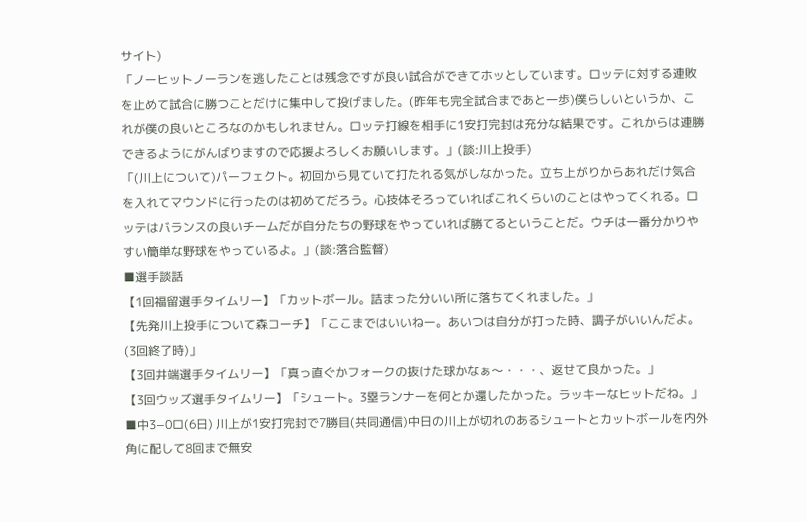サイト)
「ノーヒットノーランを逃したことは残念ですが良い試合ができてホッとしています。ロッテに対する連敗を止めて試合に勝つことだけに集中して投げました。(昨年も完全試合まであと一歩)僕らしいというか、これが僕の良いところなのかもしれません。ロッテ打線を相手に1安打完封は充分な結果です。これからは連勝できるようにがんばりますので応援よろしくお願いします。」(談:川上投手)
「(川上について)パーフェクト。初回から見ていて打たれる気がしなかった。立ち上がりからあれだけ気合を入れてマウンドに行ったのは初めてだろう。心技体そろっていればこれくらいのことはやってくれる。ロッテはバランスの良いチームだが自分たちの野球をやっていれば勝てるということだ。ウチは一番分かりやすい簡単な野球をやっているよ。」(談:落合監督)
■選手談話
【1回福留選手タイムリー】「カットボール。詰まった分いい所に落ちてくれました。」
【先発川上投手について森コーチ】「ここまではいいねー。あいつは自分が打った時、調子がいいんだよ。(3回終了時)」
【3回井端選手タイムリー】「真っ直ぐかフォークの抜けた球かなぁ〜・・・、返せて良かった。」
【3回ウッズ選手タイムリー】「シュート。3塁ランナーを何とか還したかった。ラッキーなヒットだね。」
■中3−0ロ(6日) 川上が1安打完封で7勝目(共同通信)中日の川上が切れのあるシュートとカットボールを内外角に配して8回まで無安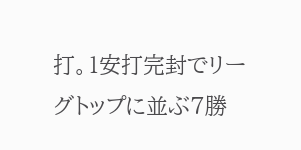打。1安打完封でリーグトップに並ぶ7勝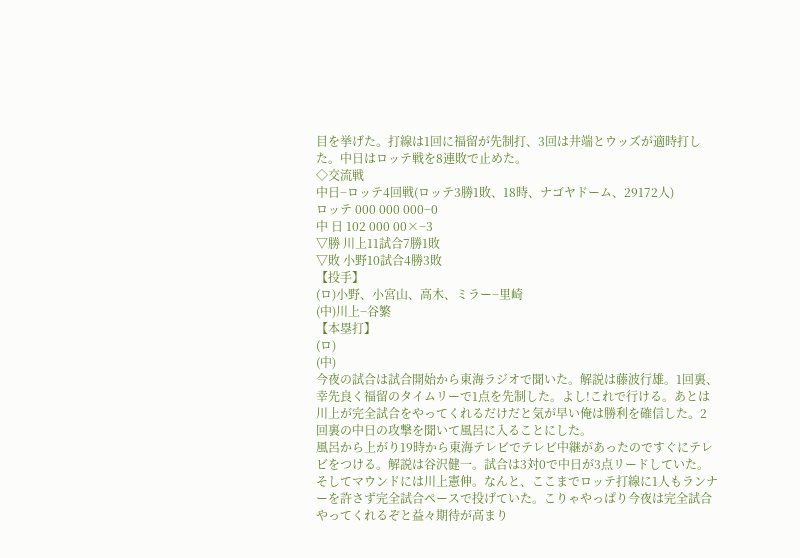目を挙げた。打線は1回に福留が先制打、3回は井端とウッズが適時打した。中日はロッテ戦を8連敗で止めた。
◇交流戦
中日−ロッテ4回戦(ロッテ3勝1敗、18時、ナゴヤドーム、29172人)
ロッテ 000 000 000−0
中 日 102 000 00×−3
▽勝 川上11試合7勝1敗
▽敗 小野10試合4勝3敗
【投手】
(ロ)小野、小宮山、高木、ミラー−里崎
(中)川上−谷繁
【本塁打】
(ロ)
(中)
今夜の試合は試合開始から東海ラジオで聞いた。解説は藤波行雄。1回裏、幸先良く福留のタイムリーで1点を先制した。よし!これで行ける。あとは川上が完全試合をやってくれるだけだと気が早い俺は勝利を確信した。2回裏の中日の攻撃を聞いて風呂に入ることにした。
風呂から上がり19時から東海テレビでテレビ中継があったのですぐにテレビをつける。解説は谷沢健一。試合は3対0で中日が3点リードしていた。そしてマウンドには川上憲伸。なんと、ここまでロッテ打線に1人もランナーを許さず完全試合ペースで投げていた。こりゃやっぱり今夜は完全試合やってくれるぞと益々期待が高まり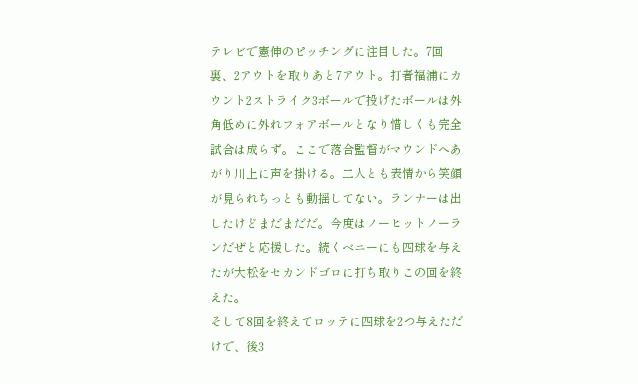テレビで憲伸のピッチングに注目した。7回裏、2アウトを取りあと7アウト。打者福浦にカウント2ストライク3ボールで投げたボールは外角低めに外れフォアボールとなり惜しくも完全試合は成らず。ここで落合監督がマウンドへあがり川上に声を掛ける。二人とも表情から笑顔が見られちっとも動揺してない。ランナーは出したけどまだまだだ。今度はノーヒットノーランだぜと応援した。続くベニーにも四球を与えたが大松をセカンドゴロに打ち取りこの回を終えた。
そして8回を終えてロッテに四球を2つ与えただけで、後3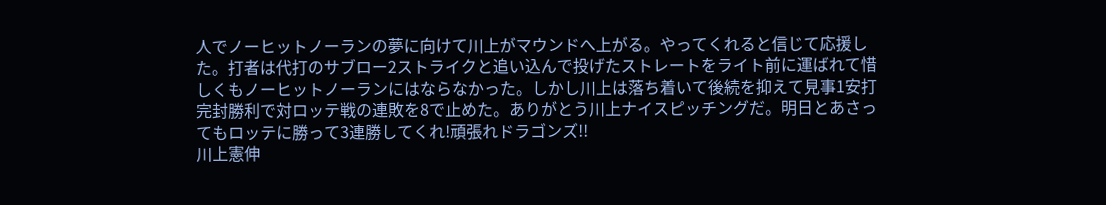人でノーヒットノーランの夢に向けて川上がマウンドへ上がる。やってくれると信じて応援した。打者は代打のサブロー2ストライクと追い込んで投げたストレートをライト前に運ばれて惜しくもノーヒットノーランにはならなかった。しかし川上は落ち着いて後続を抑えて見事1安打完封勝利で対ロッテ戦の連敗を8で止めた。ありがとう川上ナイスピッチングだ。明日とあさってもロッテに勝って3連勝してくれ!頑張れドラゴンズ!!
川上憲伸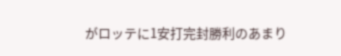がロッテに1安打完封勝利のあまり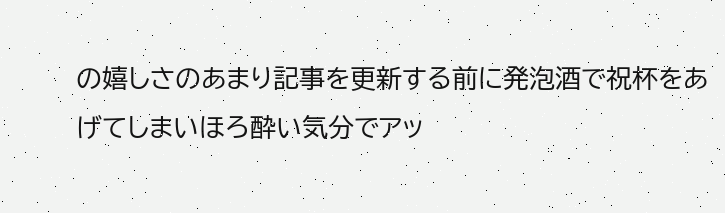の嬉しさのあまり記事を更新する前に発泡酒で祝杯をあげてしまいほろ酔い気分でアッ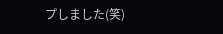プしました(笑)